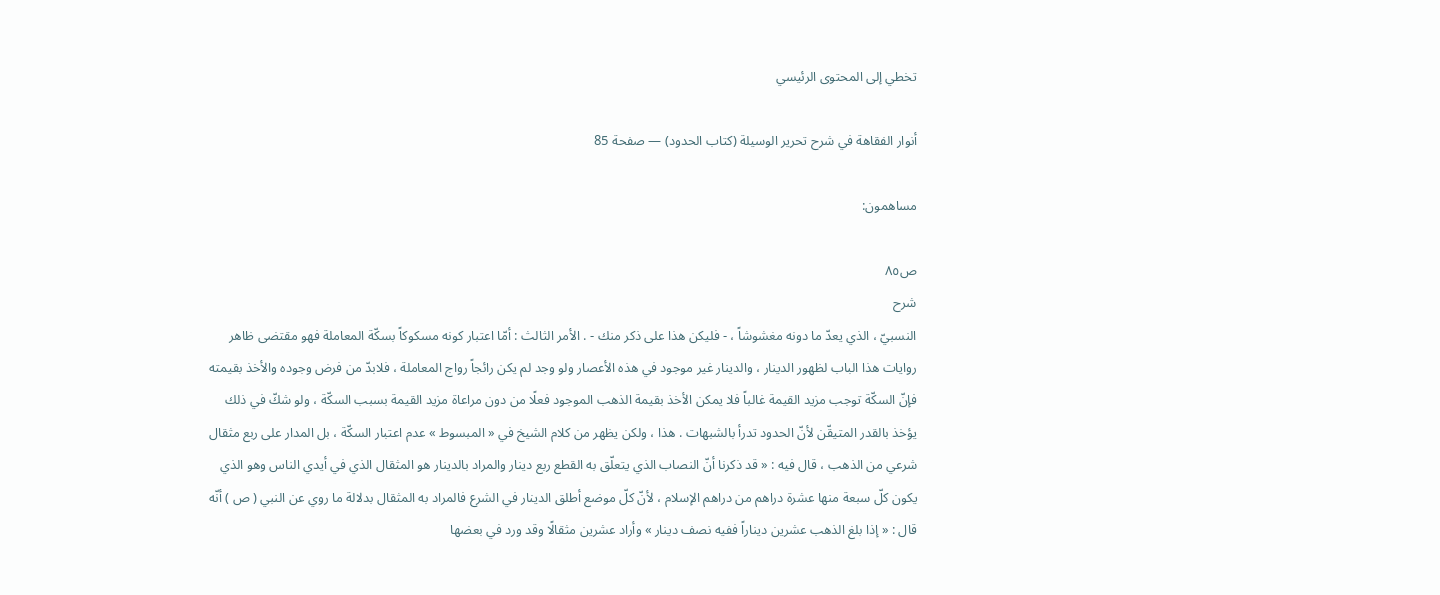تخطي إلى المحتوى الرئيسي

أنوار الفقاهة في شرح تحرير الوسيلة (كتاب الحدود) — صفحة 85

مساهمون:

ص٨٥
شرح
النسبيّ ، الذي يعدّ ما دونه مغشوشاً ، - فليكن هذا على ذكر منك - . الأمر الثالث : أمّا اعتبار كونه مسكوكاً بسكّة المعاملة فهو مقتضى ظاهر روايات هذا الباب لظهور الدينار ، والدينار غير موجود في هذه الأعصار ولو وجد لم يكن رائجاً رواج المعاملة ، فلابدّ من فرض وجوده والأخذ بقيمته فإنّ السكّة توجب مزيد القيمة غالباً فلا يمكن الأخذ بقيمة الذهب الموجود فعلًا من دون مراعاة مزيد القيمة بسبب السكّة ، ولو شكّ في ذلك يؤخذ بالقدر المتيقّن لأنّ الحدود تدرأ بالشبهات . هذا ، ولكن يظهر من كلام الشيخ في « المبسوط » عدم اعتبار السكّة ، بل المدار على ربع مثقال شرعي من الذهب ، قال فيه : « قد ذكرنا أنّ النصاب الذي يتعلّق به القطع ربع دينار والمراد بالدينار هو المثقال الذي في أيدي الناس وهو الذي يكون كلّ سبعة منها عشرة دراهم من دراهم الإسلام ، لأنّ كلّ موضع أطلق الدينار في الشرع فالمراد به المثقال بدلالة ما روي عن النبي ( ص ) أنّه قال : « إذا بلغ الذهب عشرين ديناراً ففيه نصف دينار » وأراد عشرين مثقالًا وقد ورد في بعضها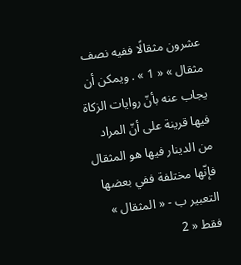عشرون مثقالًا ففيه نصف مثقال » « 1 » . ويمكن أن يجاب عنه بأنّ روايات الزكاة فيها قرينة على أنّ المراد من الدينار فيها هو المثقال فإنّها مختلفة ففي بعضها التعبير ب - « المثقال » فقط « 2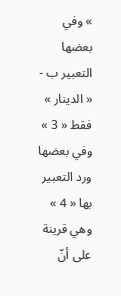» وفي بعضها التعبير ب - « الدينار » فقط « 3 » وفي بعضها ورد التعبير بها « 4 » وهي قرينة على أنّ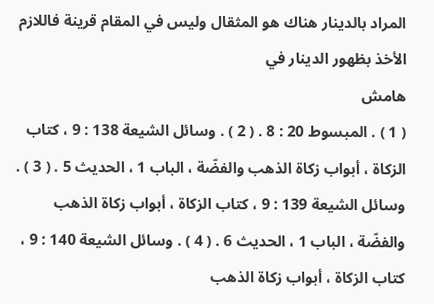المراد بالدينار هناك هو المثقال وليس في المقام قرينة فاللازم الأخذ بظهور الدينار في
هامش
( 1 ) . المبسوط 20 : 8 . ( 2 ) . وسائل الشيعة 138 : 9 ، كتاب الزكاة ، أبواب زكاة الذهب والفضّة ، الباب 1 ، الحديث 5 . ( 3 ) . وسائل الشيعة 139 : 9 ، كتاب الزكاة ، أبواب زكاة الذهب والفضّة ، الباب 1 ، الحديث 6 . ( 4 ) . وسائل الشيعة 140 : 9 ، كتاب الزكاة ، أبواب زكاة الذهب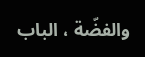والفضّة ، الباب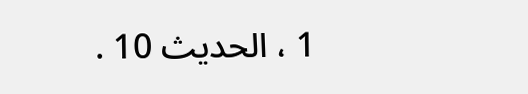1 ، الحديث 10 .